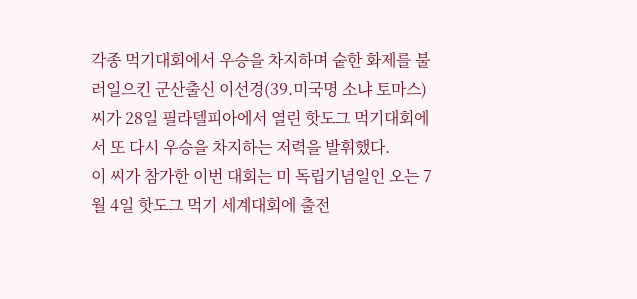각종 먹기대회에서 우승을 차지하며 숱한 화제를 불러일으킨 군산출신 이선경(39.미국명 소냐 토마스)씨가 28일 필라델피아에서 열린 핫도그 먹기대회에서 또 다시 우승을 차지하는 저력을 발휘했다.
이 씨가 참가한 이번 대회는 미 독립기념일인 오는 7월 4일 핫도그 먹기 세계대회에 출전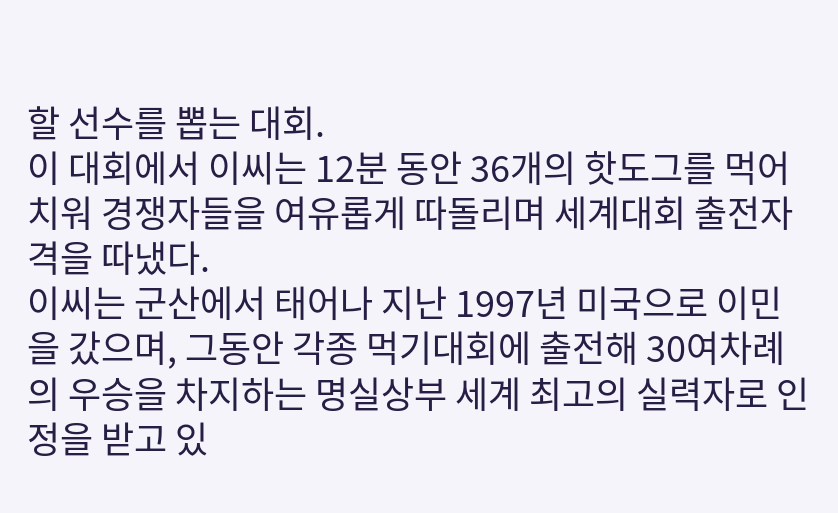할 선수를 뽑는 대회.
이 대회에서 이씨는 12분 동안 36개의 핫도그를 먹어 치워 경쟁자들을 여유롭게 따돌리며 세계대회 출전자격을 따냈다.
이씨는 군산에서 태어나 지난 1997년 미국으로 이민을 갔으며, 그동안 각종 먹기대회에 출전해 30여차례의 우승을 차지하는 명실상부 세계 최고의 실력자로 인정을 받고 있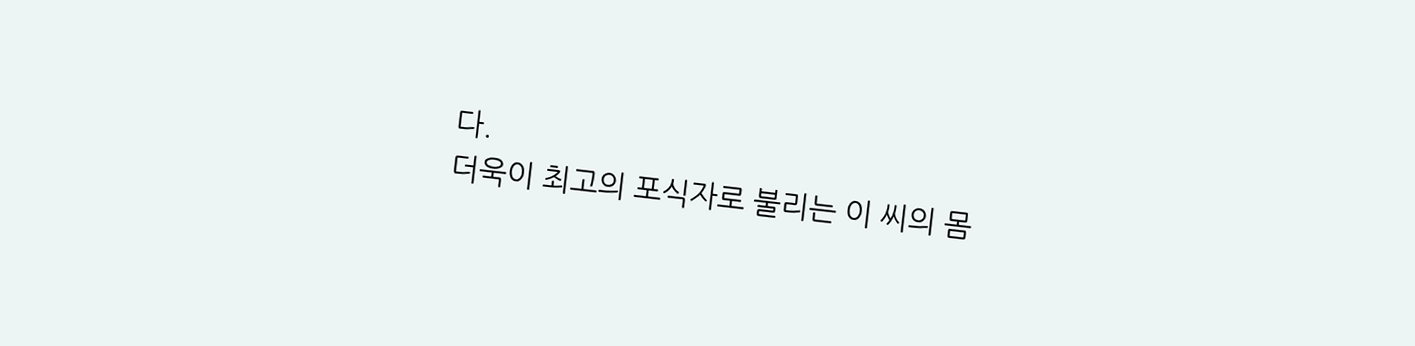다.
더욱이 최고의 포식자로 불리는 이 씨의 몸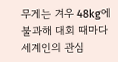무게는 겨우 48kg에 불과해 대회 때마다 세계인의 관심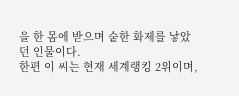을 한 몸에 받으며 숱한 화제를 낳았던 인물이다.
한편 이 씨는 현재 세계랭킹 2위이며,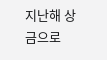지난해 상금으로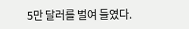5만 달러를 벌여 들였다.